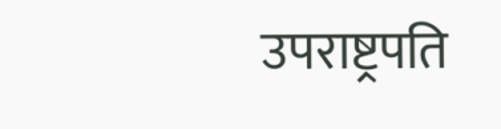उपराष्ट्रपति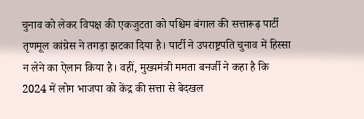चुनाव को लेकर विपक्ष की एकजुटता को पश्चिम बंगाल की सत्तारूढ़ पार्टी तृणमूल कांग्रेस ने तगड़ा झटका दिया है। पार्टी ने उपराष्ट्रपति चुनाव में हिस्सा न लेने का ऐलान किया है। वहीं, मुख्यमंत्री ममता बनर्जी ने कहा है कि 2024 में लोग भाजपा को केंद्र की सत्ता से बेदखल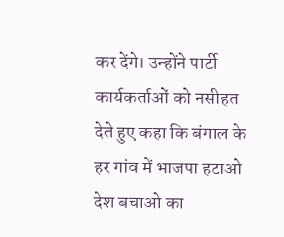कर देंगे। उन्होंने पार्टी कार्यकर्ताओं को नसीहत देते हुए कहा कि बंगाल के हर गांव में भाजपा हटाओ देश बचाओ का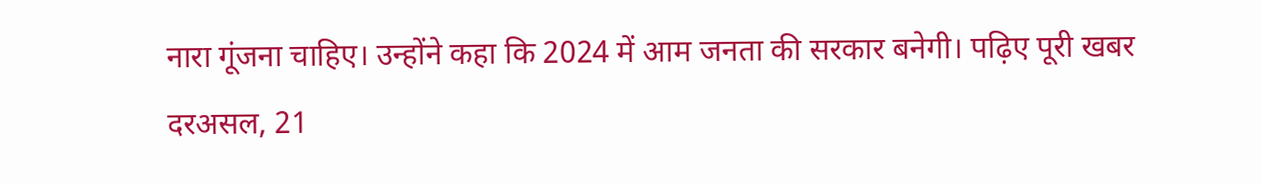नारा गूंजना चाहिए। उन्होंने कहा कि 2024 में आम जनता की सरकार बनेगी। पढ़िए पूरी खबर
दरअसल, 21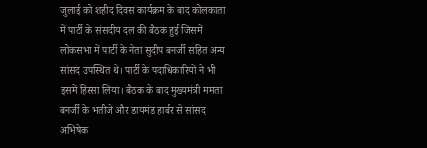जुलाई को शहीद दिवस कार्यक्रम के बाद कोलकाता में पार्टी के संसदीय दल की बैठक हुई जिसमें लोकसभा में पार्टी के नेता सुदीप बनर्जी सहित अन्य सांसद उपस्थित थे। पार्टी के पदाधिकारियों ने भी इसमें हिस्सा लिया। बैठक के बाद मुख्यमंत्री ममता बनर्जी के भतीजे और डायमंड हार्बर से सांसद अभिषेक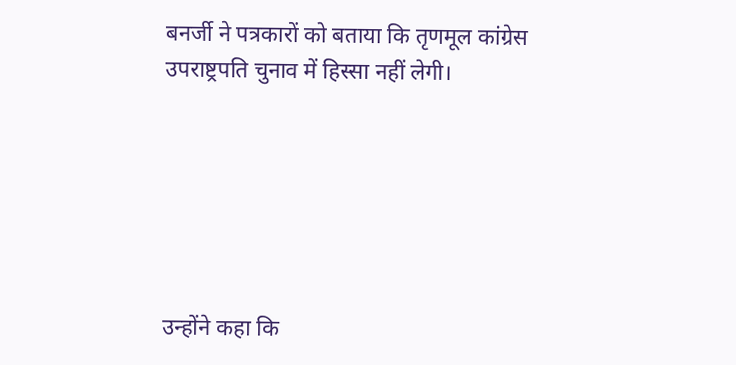बनर्जी ने पत्रकारों को बताया कि तृणमूल कांग्रेस उपराष्ट्रपति चुनाव में हिस्सा नहीं लेगी।






उन्होंने कहा कि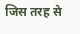जिस तरह से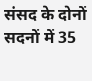संसद के दोनों सदनों में 35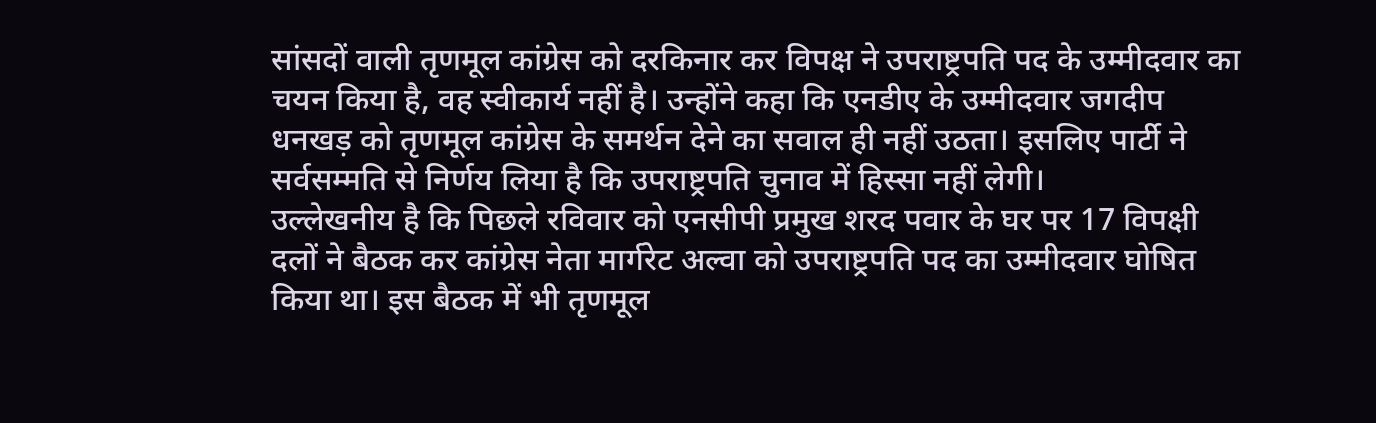सांसदों वाली तृणमूल कांग्रेस को दरकिनार कर विपक्ष ने उपराष्ट्रपति पद के उम्मीदवार का चयन किया है, वह स्वीकार्य नहीं है। उन्होंने कहा कि एनडीए के उम्मीदवार जगदीप धनखड़ को तृणमूल कांग्रेस के समर्थन देने का सवाल ही नहीं उठता। इसलिए पार्टी ने सर्वसम्मति से निर्णय लिया है कि उपराष्ट्रपति चुनाव में हिस्सा नहीं लेगी।
उल्लेखनीय है कि पिछले रविवार को एनसीपी प्रमुख शरद पवार के घर पर 17 विपक्षी दलों ने बैठक कर कांग्रेस नेता मार्गरेट अल्वा को उपराष्ट्रपति पद का उम्मीदवार घोषित किया था। इस बैठक में भी तृणमूल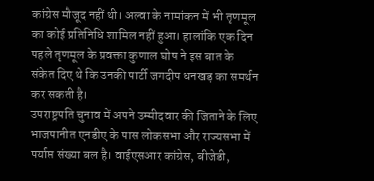कांग्रेस मौजूद नहीं थी। अल्वा के नामांकन में भी तृणमूल का कोई प्रतिनिधि शामिल नहीं हुआ। हालांकि एक दिन पहले तृणमूल के प्रवक्ता कुणाल घोष ने इस बात के संकेत दिए थे कि उनकी पार्टी जगदीप धनखड़ का समर्थन कर सकती है।
उपराष्ट्रपति चुनाव में अपने उम्मीदवार की जिताने के लिए भाजपानीत एनडीए के पास लोकसभा और राज्यसभा में पर्याप्त संख्या बल है। वाईएसआर कांग्रेस, बीजेडी,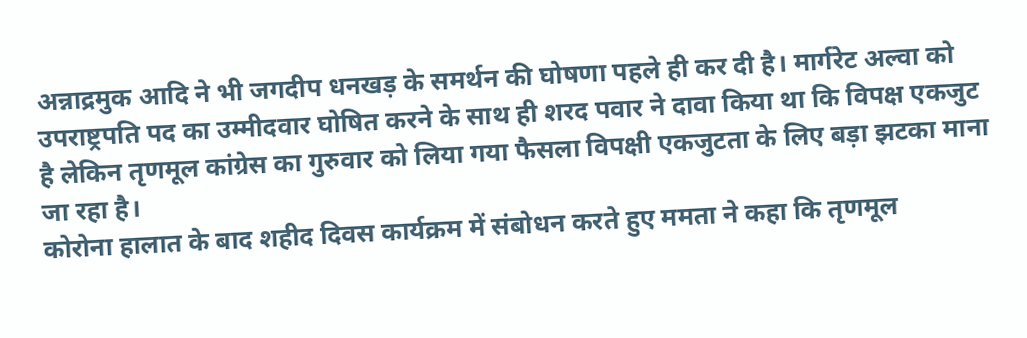अन्नाद्रमुक आदि ने भी जगदीप धनखड़ के समर्थन की घोषणा पहले ही कर दी है। मार्गरेट अल्वा को उपराष्ट्रपति पद का उम्मीदवार घोषित करने के साथ ही शरद पवार ने दावा किया था कि विपक्ष एकजुट है लेकिन तृणमूल कांग्रेस का गुरुवार को लिया गया फैसला विपक्षी एकजुटता के लिए बड़ा झटका माना जा रहा है।
कोरोना हालात के बाद शहीद दिवस कार्यक्रम में संबोधन करते हुए ममता ने कहा कि तृणमूल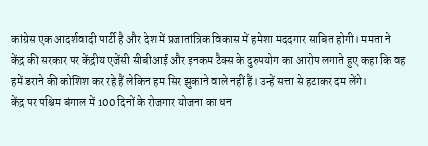कांग्रेस एक आदर्शवादी पार्टी है और देश में प्रजातांत्रिक विकास में हमेशा मददगार साबित होगी। ममता ने केंद्र की सरकार पर केंद्रीय एजेंसी सीबीआई और इनकम टैक्स के दुरुपयोग का आरोप लगाते हुए कहा कि वह हमें डराने की कोशिश कर रहे हैं लेकिन हम सिर झुकाने वाले नहीं हैं। उन्हें सत्ता से हटाकर दम लेंगे।
केंद्र पर पश्चिम बंगाल में 100 दिनों के रोजगार योजना का धन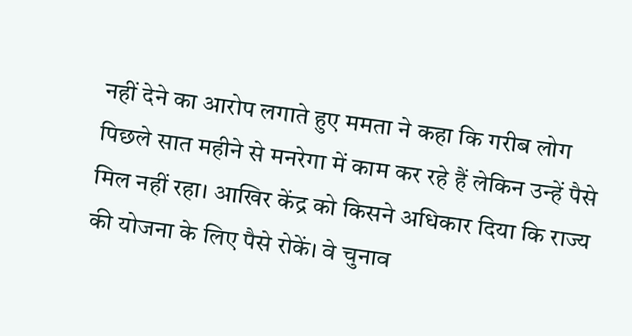नहीं देने का आरोप लगाते हुए ममता ने कहा कि गरीब लोग पिछले सात महीने से मनरेगा में काम कर रहे हैं लेकिन उन्हें पैसे मिल नहीं रहा। आखिर केंद्र को किसने अधिकार दिया कि राज्य की योजना के लिए पैसे रोकें। वे चुनाव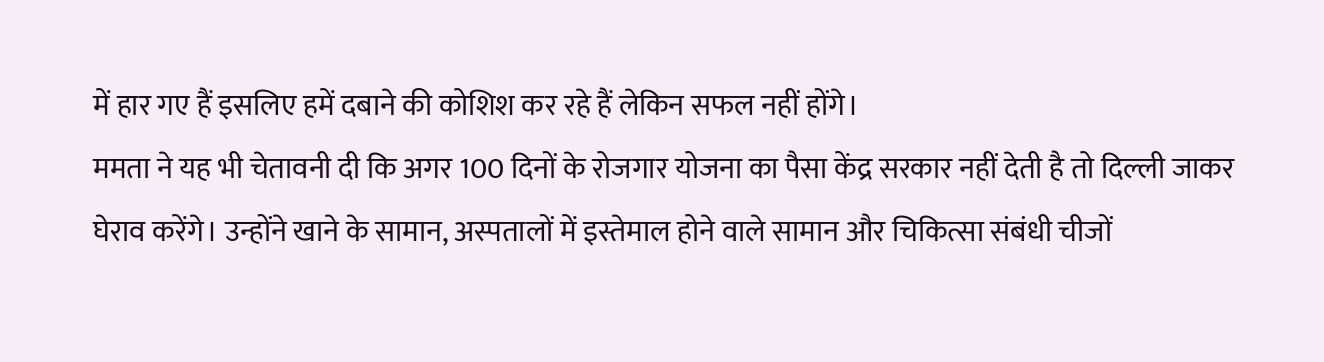में हार गए हैं इसलिए हमें दबाने की कोशिश कर रहे हैं लेकिन सफल नहीं होंगे।
ममता ने यह भी चेतावनी दी कि अगर 100 दिनों के रोजगार योजना का पैसा केंद्र सरकार नहीं देती है तो दिल्ली जाकर
घेराव करेंगे। उन्होंने खाने के सामान, अस्पतालों में इस्तेमाल होने वाले सामान और चिकित्सा संबंधी चीजों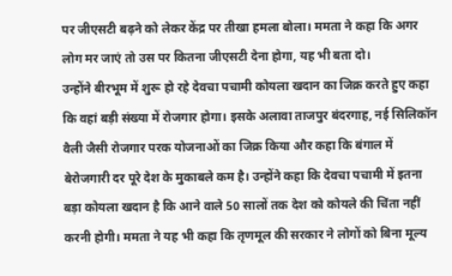पर जीएसटी बढ़ने को लेकर केंद्र पर तीखा हमला बोला। ममता ने कहा कि अगर लोग मर जाएं तो उस पर कितना जीएसटी देना होगा, यह भी बता दो।
उन्होंने बीरभूम में शुरू हो रहे देवचा पचामी कोयला खदान का जिक्र करते हुए कहा कि वहां बड़ी संख्या में रोजगार होगा। इसके अलावा ताजपुर बंदरगाह, नई सिलिकॉन वैली जैसी रोजगार परक योजनाओं का जिक्र किया और कहा कि बंगाल में बेरोजगारी दर पूरे देश के मुकाबले कम है। उन्होंने कहा कि देवचा पचामी में इतना बड़ा कोयला खदान है कि आने वाले 50 सालों तक देश को कोयले की चिंता नहीं करनी होगी। ममता ने यह भी कहा कि तृणमूल की सरकार ने लोगों को बिना मूल्य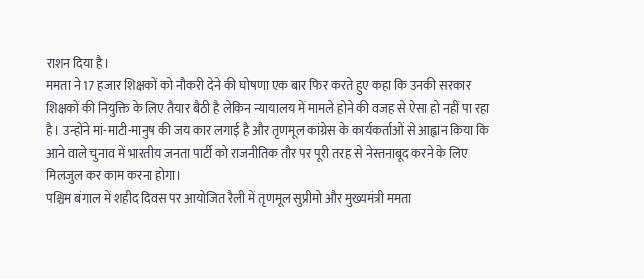राशन दिया है।
ममता ने 17 हजार शिक्षकों को नौकरी देने की घोषणा एक बार फिर करते हुए कहा कि उनकी सरकार शिक्षकों की नियुक्ति के लिए तैयार बैठी है लेकिन न्यायालय में मामले होने की वजह से ऐसा हो नहीं पा रहा है। उन्होंने मां-माटी-मानुष की जय कार लगाई है और तृणमूल कांग्रेस के कार्यकर्ताओं से आह्वान किया कि आने वाले चुनाव में भारतीय जनता पार्टी को राजनीतिक तौर पर पूरी तरह से नेस्तनाबूद करने के लिए मिलजुल कर काम करना होगा।
पश्चिम बंगाल में शहीद दिवस पर आयोजित रैली में तृणमूल सुप्रीमो और मुख्यमंत्री ममता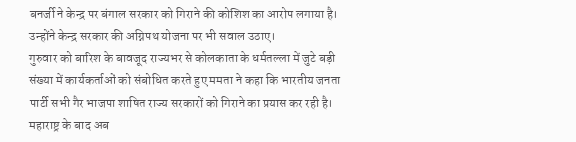बनर्जी ने केन्द्र पर बंगाल सरकार को गिराने की कोशिश का आरोप लगाया है। उन्होंने केन्द्र सरकार की अग्निपथ योजना पर भी सवाल उठाए।
गुरुवार को बारिश के बावजूद राज्यभर से कोलकाता के धर्मतल्ला में जुटे बड़ी संख्या में कार्यकर्ताओं को संबोधित करते हुए ममता ने कहा कि भारतीय जनता पार्टी सभी गैर भाजपा शाषित राज्य सरकारों को गिराने का प्रयास कर रही है। महाराष्ट्र के बाद अब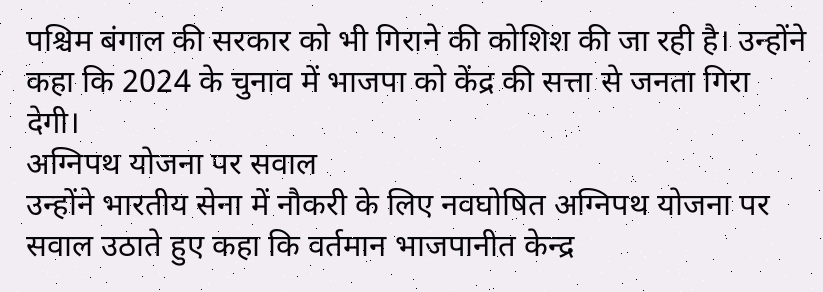पश्चिम बंगाल की सरकार को भी गिराने की कोशिश की जा रही है। उन्होंने कहा कि 2024 के चुनाव में भाजपा को केंद्र की सत्ता से जनता गिरा देगी।
अग्निपथ योजना पर सवाल
उन्होंने भारतीय सेना में नौकरी के लिए नवघोषित अग्निपथ योजना पर सवाल उठाते हुए कहा कि वर्तमान भाजपानीत केन्द्र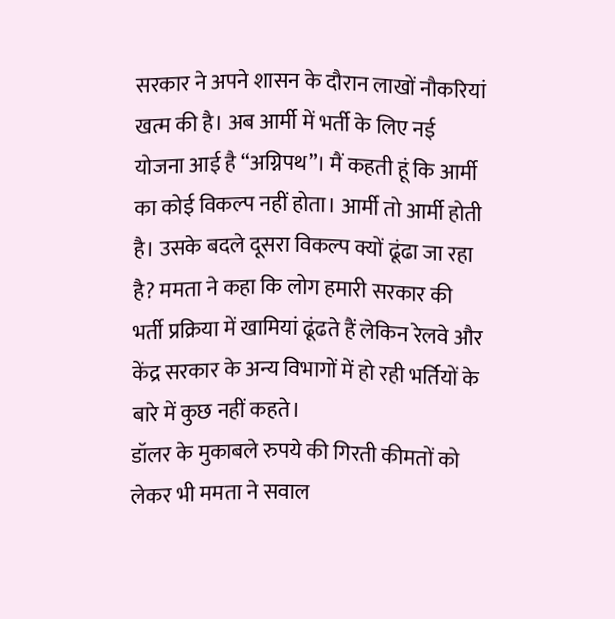सरकार ने अपने शासन के दौरान लाखों नौकरियां खत्म की है। अब आर्मी में भर्ती के लिए नई योजना आई है “अग्निपथ”। मैं कहती हूं कि आर्मी का कोई विकल्प नहीं होता। आर्मी तो आर्मी होती है। उसके बदले दूसरा विकल्प क्यों ढूंढा जा रहा है? ममता ने कहा कि लोग हमारी सरकार की भर्ती प्रक्रिया में खामियां ढूंढते हैं लेकिन रेलवे और केंद्र सरकार के अन्य विभागों में हो रही भर्तियों के बारे में कुछ नहीं कहते।
डॉलर के मुकाबले रुपये की गिरती कीमतों को लेकर भी ममता ने सवाल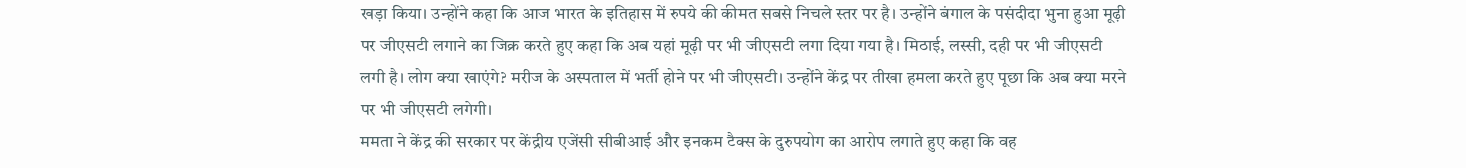खड़ा किया। उन्होंने कहा कि आज भारत के इतिहास में रुपये की कीमत सबसे निचले स्तर पर है। उन्होंने बंगाल के पसंदीदा भुना हुआ मूढ़ी पर जीएसटी लगाने का जिक्र करते हुए कहा कि अब यहां मूढ़ी पर भी जीएसटी लगा दिया गया है। मिठाई, लस्सी, दही पर भी जीएसटी लगी है। लोग क्या खाएंगे? मरीज के अस्पताल में भर्ती होने पर भी जीएसटी। उन्होंने केंद्र पर तीखा हमला करते हुए पूछा कि अब क्या मरने पर भी जीएसटी लगेगी।
ममता ने केंद्र की सरकार पर केंद्रीय एजेंसी सीबीआई और इनकम टैक्स के दुरुपयोग का आरोप लगाते हुए कहा कि वह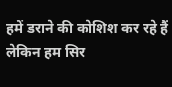हमें डराने की कोशिश कर रहे हैं लेकिन हम सिर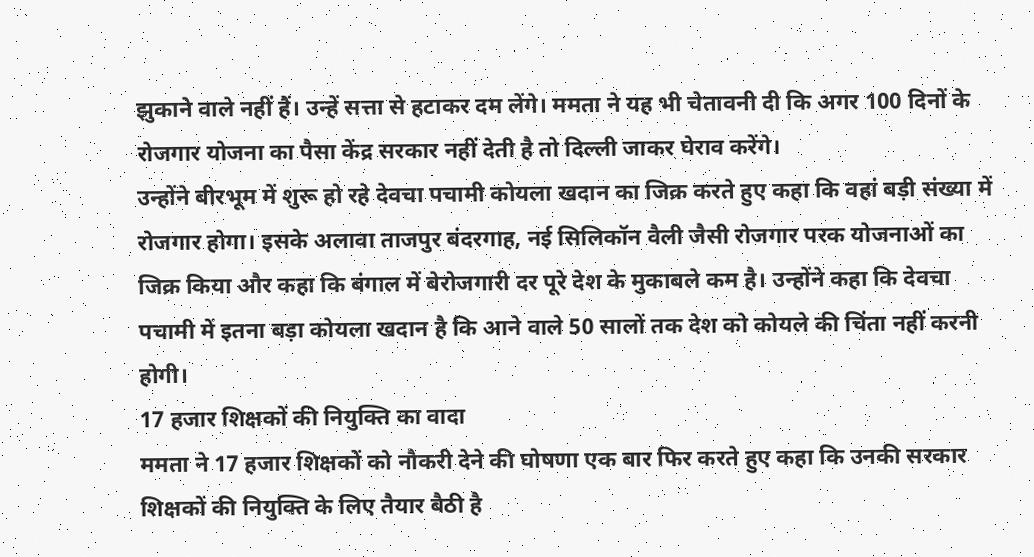झुकाने वाले नहीं हैं। उन्हें सत्ता से हटाकर दम लेंगे। ममता ने यह भी चेतावनी दी कि अगर 100 दिनों के रोजगार योजना का पैसा केंद्र सरकार नहीं देती है तो दिल्ली जाकर घेराव करेंगे।
उन्होंने बीरभूम में शुरू हो रहे देवचा पचामी कोयला खदान का जिक्र करते हुए कहा कि वहां बड़ी संख्या में रोजगार होगा। इसके अलावा ताजपुर बंदरगाह, नई सिलिकॉन वैली जैसी रोजगार परक योजनाओं का जिक्र किया और कहा कि बंगाल में बेरोजगारी दर पूरे देश के मुकाबले कम है। उन्होंने कहा कि देवचा पचामी में इतना बड़ा कोयला खदान है कि आने वाले 50 सालों तक देश को कोयले की चिंता नहीं करनी होगी।
17 हजार शिक्षकों की नियुक्ति का वादा
ममता ने 17 हजार शिक्षकों को नौकरी देने की घोषणा एक बार फिर करते हुए कहा कि उनकी सरकार शिक्षकों की नियुक्ति के लिए तैयार बैठी है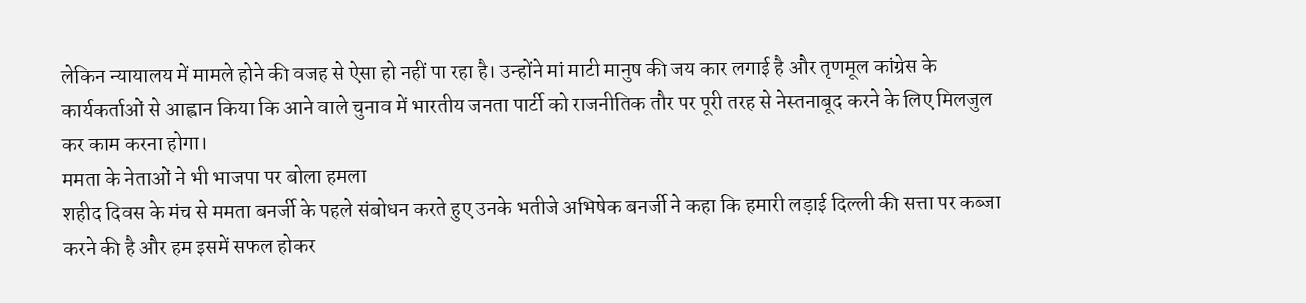लेकिन न्यायालय में मामले होने की वजह से ऐसा हो नहीं पा रहा है। उन्होंने मां माटी मानुष की जय कार लगाई है और तृणमूल कांग्रेस के कार्यकर्ताओं से आह्वान किया कि आने वाले चुनाव में भारतीय जनता पार्टी को राजनीतिक तौर पर पूरी तरह से नेस्तनाबूद करने के लिए मिलजुल कर काम करना होगा।
ममता के नेताओं ने भी भाजपा पर बोला हमला
शहीद दिवस के मंच से ममता बनर्जी के पहले संबोधन करते हुए उनके भतीजे अभिषेक बनर्जी ने कहा कि हमारी लड़ाई दिल्ली की सत्ता पर कब्जा करने की है और हम इसमें सफल होकर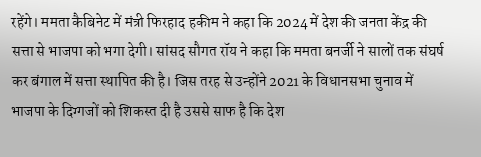रहेंगे। ममता कैबिनेट में मंत्री फिरहाद हकीम ने कहा कि 2024 में देश की जनता केंद्र की सत्ता से भाजपा को भगा देगी। सांसद सौगत रॉय ने कहा कि ममता बनर्जी ने सालों तक संघर्ष कर बंगाल में सत्ता स्थापित की है। जिस तरह से उन्होंने 2021 के विधानसभा चुनाव में भाजपा के दिग्गजों को शिकस्त दी है उससे साफ है कि देश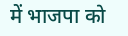में भाजपा को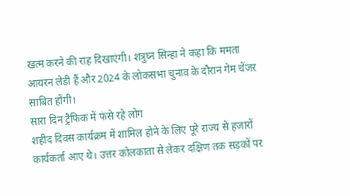खत्म करने की राह दिखाएंगी। शत्रुघ्न सिन्हा ने कहा कि ममता आयरन लेडी हैं और 2024 के लोकसभा चुनाव के दौरान गेम चेंजर साबित होंगी।
सारा दिन ट्रैफिक में फंसे रहे लोग
शहीद दिवस कार्यक्रम में शामिल होने के लिए पूरे राज्य से हजारों कार्यकर्ता आए थे। उत्तर कोलकाता से लेकर दक्षिण तक सड़कों पर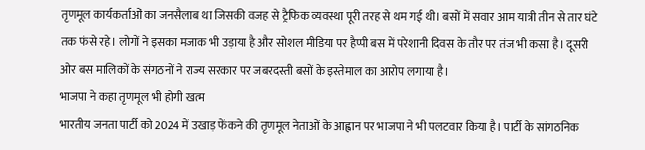तृणमूल कार्यकर्ताओं का जनसैलाब था जिसकी वजह से ट्रैफिक व्यवस्था पूरी तरह से थम गई थी। बसों में सवार आम यात्री तीन से तार घंटे तक फंसे रहे। लोगों ने इसका मजाक भी उड़ाया है और सोशल मीडिया पर हैप्पी बस में परेशानी दिवस के तौर पर तंज भी कसा है। दूसरी ओर बस मालिकों के संगठनों ने राज्य सरकार पर जबरदस्ती बसों के इस्तेमाल का आरोप लगाया है।
भाजपा ने कहा तृणमूल भी होगी खत्म
भारतीय जनता पार्टी को 2024 में उखाड़ फेंकने की तृणमूल नेताओं के आह्वान पर भाजपा ने भी पलटवार किया है। पार्टी के सांगठनिक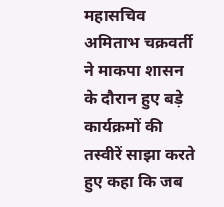महासचिव अमिताभ चक्रवर्ती ने माकपा शासन के दौरान हुए बड़े कार्यक्रमों की तस्वीरें साझा करते हुए कहा कि जब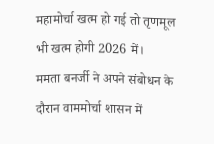महामोर्चा खत्म हो गई तो तृणमूल भी खत्म होगी 2026 में।
ममता बनर्जी ने अपने संबोधन के दौरान वाममोर्चा शासन में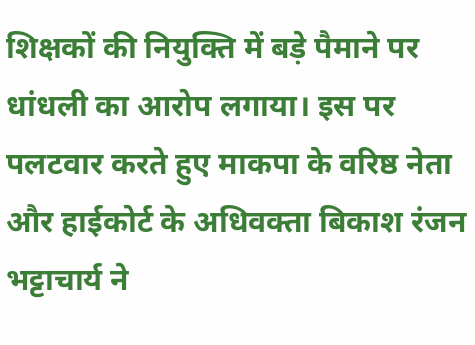शिक्षकों की नियुक्ति में बड़े पैमाने पर धांधली का आरोप लगाया। इस पर पलटवार करते हुए माकपा के वरिष्ठ नेता और हाईकोर्ट के अधिवक्ता बिकाश रंजन भट्टाचार्य ने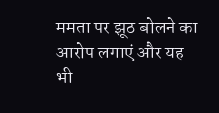ममता पर झूठ बोलने का आरोप लगाएं और यह भी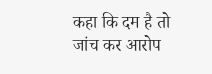कहा कि दम है तो जांच कर आरोप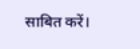साबित करें।